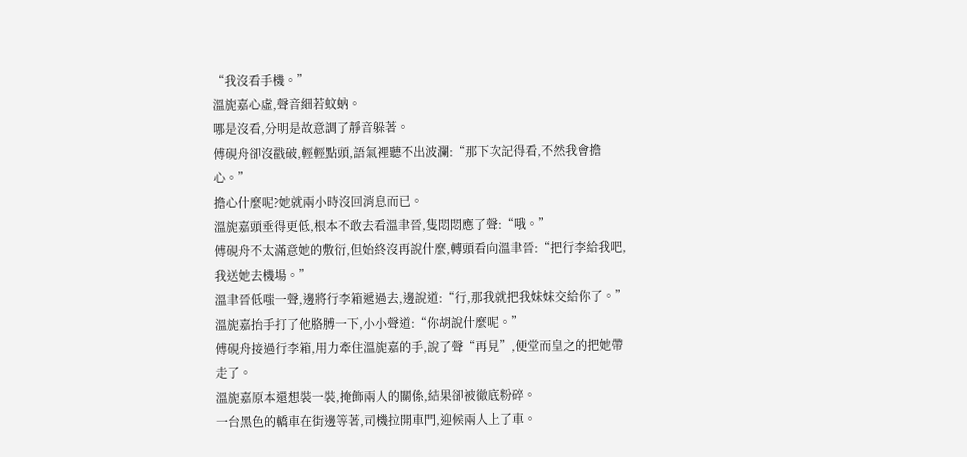“我沒看手機。”
溫旎嘉心虛,聲音細若蚊蚋。
哪是沒看,分明是故意調了靜音躲著。
傅硯舟卻沒戳破,輕輕點頭,語氣裡聽不出波瀾:“那下次記得看,不然我會擔心。”
擔心什麼呢?她就兩小時沒回消息而已。
溫旎嘉頭垂得更低,根本不敢去看溫聿晉,隻悶悶應了聲:“哦。”
傅硯舟不太滿意她的敷衍,但始終沒再說什麼,轉頭看向溫聿晉:“把行李給我吧,我送她去機場。”
溫聿晉低嗤一聲,邊將行李箱遞過去,邊說道:“行,那我就把我妹妹交給你了。”
溫旎嘉抬手打了他胳膊一下,小小聲道:“你胡說什麼呢。”
傅硯舟接過行李箱,用力牽住溫旎嘉的手,說了聲“再見”,便堂而皇之的把她帶走了。
溫旎嘉原本還想裝一裝,掩飾兩人的關係,結果卻被徹底粉碎。
一台黑色的轎車在街邊等著,司機拉開車門,迎候兩人上了車。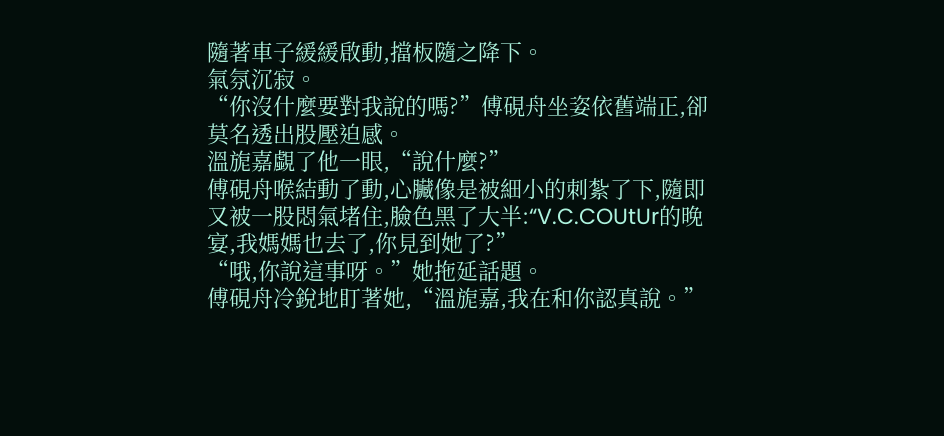隨著車子緩緩啟動,擋板隨之降下。
氣氛沉寂。
“你沒什麼要對我說的嗎?”傅硯舟坐姿依舊端正,卻莫名透出股壓迫感。
溫旎嘉覷了他一眼,“說什麼?”
傅硯舟喉結動了動,心臟像是被細小的刺紮了下,隨即又被一股悶氣堵住,臉色黑了大半:“V.C.COUtUr的晚宴,我媽媽也去了,你見到她了?”
“哦,你說這事呀。”她拖延話題。
傅硯舟冷銳地盯著她,“溫旎嘉,我在和你認真說。”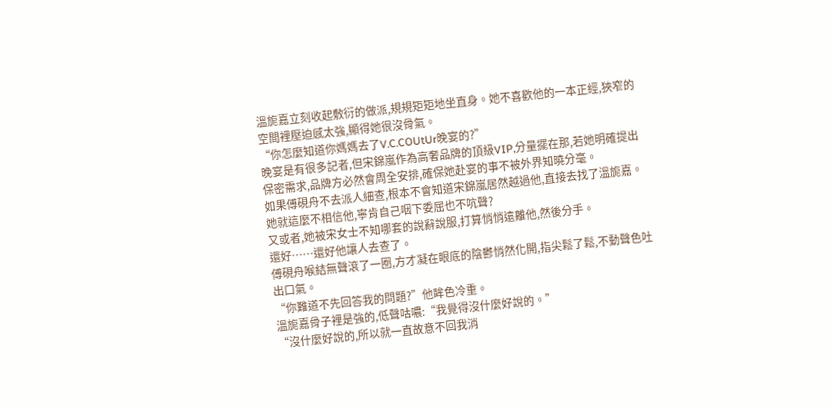溫旎嘉立刻收起敷衍的做派,規規矩矩地坐直身。她不喜歡他的一本正經,狹窄的空間裡壓迫感太強,顯得她很沒骨氣。
“你怎麼知道你媽媽去了V.C.COUtUr晚宴的?”
晚宴是有很多記者,但宋錦嵐作為高奢品牌的頂級VIP,分量擺在那,若她明確提出保密需求,品牌方必然會周全安排,確保她赴宴的事不被外界知曉分毫。
如果傅硯舟不去派人細查,根本不會知道宋錦嵐居然越過他,直接去找了溫旎嘉。
她就這麼不相信他,寧肯自己咽下委屈也不吭聲?
又或者,她被宋女士不知哪套的說辭說服,打算悄悄遠離他,然後分手。
還好……還好他讓人去查了。
傅硯舟喉結無聲滾了一圈,方才凝在眼底的陰鬱悄然化開,指尖鬆了鬆,不動聲色吐出口氣。
“你難道不先回答我的問題?”他眸色冷重。
溫旎嘉骨子裡是強的,低聲咕噥:“我覺得沒什麼好說的。”
“沒什麼好說的,所以就一直故意不回我消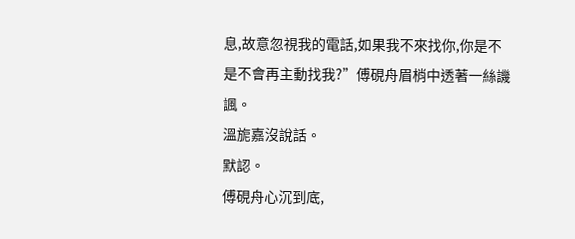息,故意忽視我的電話,如果我不來找你,你是不是不會再主動找我?”傅硯舟眉梢中透著一絲譏諷。
溫旎嘉沒說話。
默認。
傅硯舟心沉到底,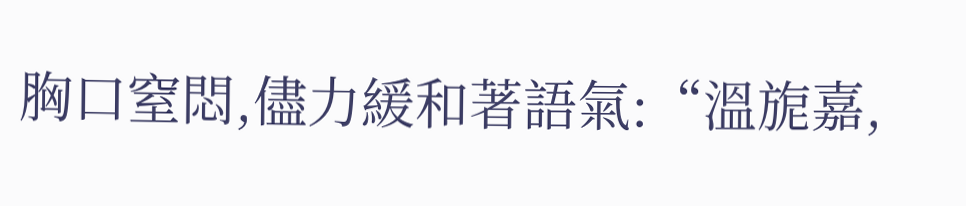胸口窒悶,儘力緩和著語氣:“溫旎嘉,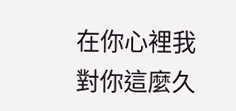在你心裡我對你這麼久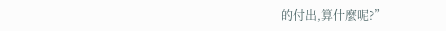的付出,算什麼呢?”